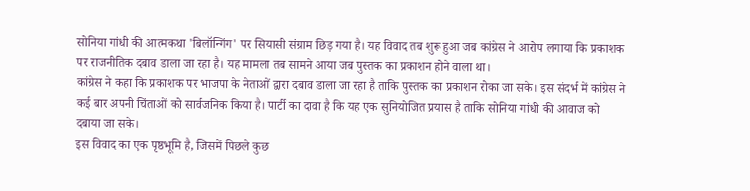सोनिया गांधी की आत्मकथा 'बिलॉन्गिंग' पर सियासी संग्राम छिड़ गया है। यह विवाद तब शुरू हुआ जब कांग्रेस ने आरोप लगाया कि प्रकाशक पर राजनीतिक दबाव डाला जा रहा है। यह मामला तब सामने आया जब पुस्तक का प्रकाशन होने वाला था।
कांग्रेस ने कहा कि प्रकाशक पर भाजपा के नेताओं द्वारा दबाव डाला जा रहा है ताकि पुस्तक का प्रकाशन रोका जा सके। इस संदर्भ में कांग्रेस ने कई बार अपनी चिंताओं को सार्वजनिक किया है। पार्टी का दावा है कि यह एक सुनियोजित प्रयास है ताकि सोनिया गांधी की आवाज को दबाया जा सके।
इस विवाद का एक पृष्ठभूमि है, जिसमें पिछले कुछ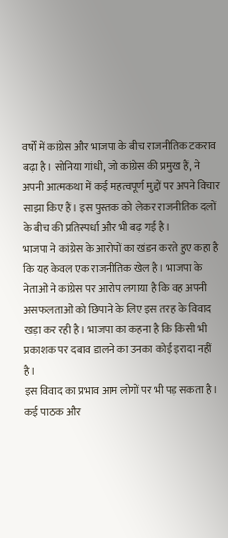वर्षों में कांग्रेस और भाजपा के बीच राजनीतिक टकराव बढ़ा है। सोनिया गांधी, जो कांग्रेस की प्रमुख हैं, ने अपनी आत्मकथा में कई महत्वपूर्ण मुद्दों पर अपने विचार साझा किए हैं। इस पुस्तक को लेकर राजनीतिक दलों के बीच की प्रतिस्पर्धा और भी बढ़ गई है।
भाजपा ने कांग्रेस के आरोपों का खंडन करते हुए कहा है कि यह केवल एक राजनीतिक खेल है। भाजपा के नेताओं ने कांग्रेस पर आरोप लगाया है कि वह अपनी असफलताओं को छिपाने के लिए इस तरह के विवाद खड़ा कर रही है। भाजपा का कहना है कि किसी भी प्रकाशक पर दबाव डालने का उनका कोई इरादा नहीं है।
इस विवाद का प्रभाव आम लोगों पर भी पड़ सकता है। कई पाठक और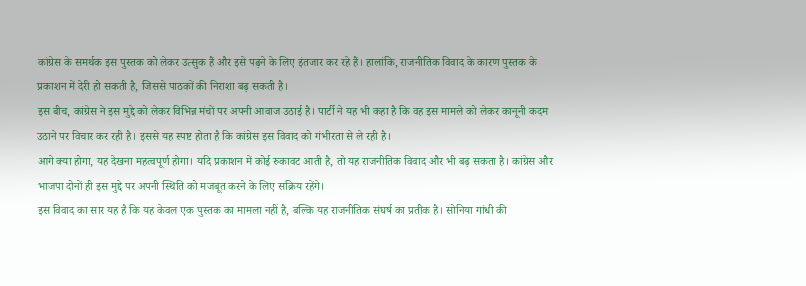कांग्रेस के समर्थक इस पुस्तक को लेकर उत्सुक हैं और इसे पढ़ने के लिए इंतजार कर रहे हैं। हालांकि, राजनीतिक विवाद के कारण पुस्तक के प्रकाशन में देरी हो सकती है, जिससे पाठकों की निराशा बढ़ सकती है।
इस बीच, कांग्रेस ने इस मुद्दे को लेकर विभिन्न मंचों पर अपनी आवाज उठाई है। पार्टी ने यह भी कहा है कि वह इस मामले को लेकर कानूनी कदम उठाने पर विचार कर रही है। इससे यह स्पष्ट होता है कि कांग्रेस इस विवाद को गंभीरता से ले रही है।
आगे क्या होगा, यह देखना महत्वपूर्ण होगा। यदि प्रकाशन में कोई रुकावट आती है, तो यह राजनीतिक विवाद और भी बढ़ सकता है। कांग्रेस और भाजपा दोनों ही इस मुद्दे पर अपनी स्थिति को मजबूत करने के लिए सक्रिय रहेंगे।
इस विवाद का सार यह है कि यह केवल एक पुस्तक का मामला नहीं है, बल्कि यह राजनीतिक संघर्ष का प्रतीक है। सोनिया गांधी की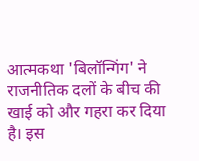आत्मकथा 'बिलॉन्गिंग' ने राजनीतिक दलों के बीच की खाई को और गहरा कर दिया है। इस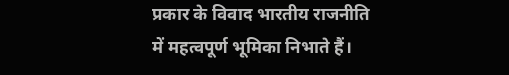प्रकार के विवाद भारतीय राजनीति में महत्वपूर्ण भूमिका निभाते हैं।